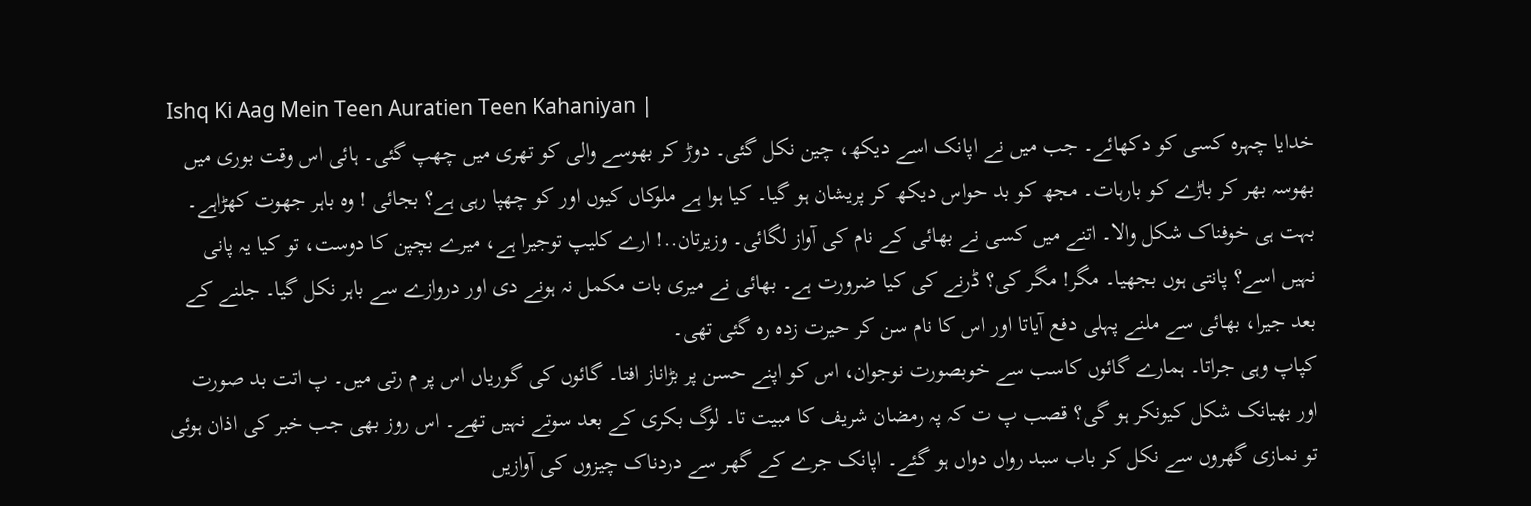Ishq Ki Aag Mein Teen Auratien Teen Kahaniyan |
خدایا چہرہ کسی کو دکھائے۔ جب میں نے اپانک اسے دیکھ، چین نکل گئی۔ دوڑ کر بھوسے والی کو تھری میں چھپ گئی۔ ہائی اس وقت بوری میں بھوسہ بھر کر باڑے کو بارہات۔ مجھ کو بد حواس دیکھ کر پریشان ہو گیا۔ کیا ہوا ہے ملوکاں کیوں اور کو چھپا رہی ہے؟ بجائی ! وہ باہر جھوت کھڑاہے۔ بہت ہی خوفناک شکل والا۔ اتنے میں کسی نے بھائی کے نام کی آواز لگائی۔ وزیرتان..! ارے کلیپ توجیرا ہے، میرے بچپن کا دوست، تو کیا یہ پانی نہیں اسے؟ پانتی ہوں بجھیا۔ مگر! مگر کی؟ ڈرنے کی کیا ضرورت ہے۔ بھائی نے میری بات مکمل نہ ہونے دی اور دروازے سے باہر نکل گیا۔ جلنے کے بعد جیرا، بھائی سے ملنے پہلی دفع آیاتا اور اس کا نام سن کر حیرت زدہ رہ گئی تھی۔
کپاپ وہی جراتا۔ ہمارے گائوں کاسب سے خوبصورت نوجوان، اس کو اپنے حسن پر بڑاناز افتا۔ گائوں کی گوریاں اس پر م رتی میں۔ پ اتت بد صورت اور بھیانک شکل کیونکر ہو گی؟ قصب پ ت کہ پہ رمضان شریف کا مبیت تا۔ لوگ بکری کے بعد سوتے نہیں تھے۔ اس روز بھی جب خبر کی اذان ہوئی تو نمازی گھروں سے نکل کر باب سبد رواں دواں ہو گئے۔ اپانک جرے کے گھر سے دردناک چیزوں کی آوازیں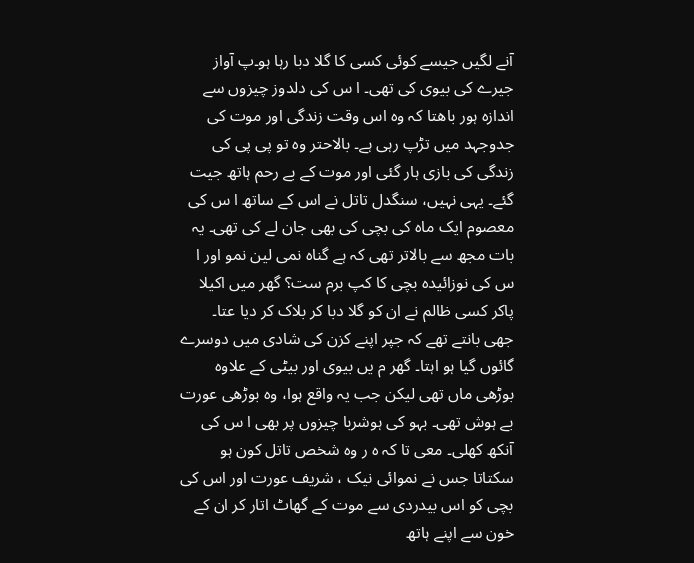آنے لگیں جیسے کوئی کسی کا گلا دبا رہا ہو۔پ آواز جیرے کی بیوی کی تھی۔ ا س کی دلدوز چیزوں سے اندازہ ہور باھتا کہ وہ اس وقت زندگی اور موت کی جدوجہد میں تڑپ رہی ہے۔ بالاحتر وہ تو پی پی کی زندگی کی بازی ہار گئی اور موت کے بے رحم ہاتھ جیت گئے۔ یہی نہیں، سنگدل تاتل نے اس کے ساتھ ا س کی معصوم ایک ماہ کی بچی کی بھی جان لے کی تھی۔ یہ بات مجھ سے بالاتر تھی کہ ہے گناه نمی لین نمو اور ا س کی نوزائیدہ بچی کا کپ برم ست؟ گھر میں اکیلا پاکر کسی ظالم نے ان کو گلا دبا کر بلاک کر دیا عتا۔
جھی بانتے تھے کہ جپر اپنے کزن کی شادی میں دوسرے گائوں گیا ہو اہتا۔ گھر م یں بیوی اور بیٹی کے علاوہ بوڑھی ماں تھی لیکن جب یہ واقع ہوا، وہ بوڑھی عورت بے ہوش تھی۔ بہو کی ہوشربا چیزوں پر بھی ا س کی آنکھ کھلی۔ معی تا کہ ہ ر وہ شخص تاتل کون ہو سکتاتا جس نے نموائی نیک ، شریف عورت اور اس کی بچی کو اس بیدردی سے موت کے گھاٹ اتار کر ان کے خون سے اپنے ہاتھ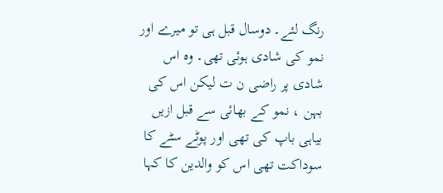رنگ لئے۔ دوسال قبل ہی تو میرے اور نمو کی شادی ہوئی تھی۔ وہ اس شادی پر راضی ن ت لیکن اس کی بہن ، نمو کے بھائی سے قبل ازیں بیاہی باپ کی تھی اور پوٹے سٹے کا سوداکت تھی اس کو والدین کا کہا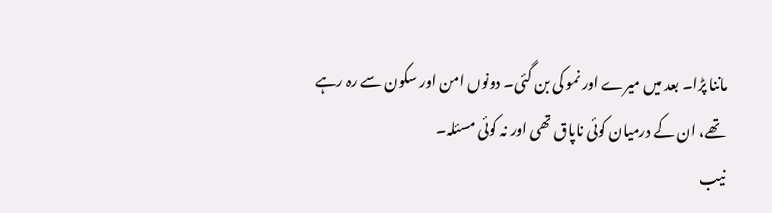ماننا پڑا۔ بعد میں میرے اور نمو کی بن گئی۔ دونوں امن اور سکون سے رہ رہے تھے، ان کے درمیان کوئی ناپاق تھی اور نہ کوئی مسئلہ۔
نیب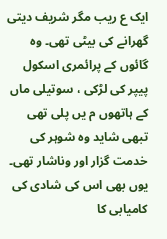ایک ع ریب مگر شریف دیتی گھرانے کی بیٹی تھی۔ وہ گائوں کے پرائمری اسکول پیپر کی لڑکی ، سوتیلی ماں کے ہاتھوں م یں پلی تھی تبھی شاید وہ شوہر کی خدمت گزار اور وناشار تھی۔ یوں بھی اس کی شادی کی کامیابی کا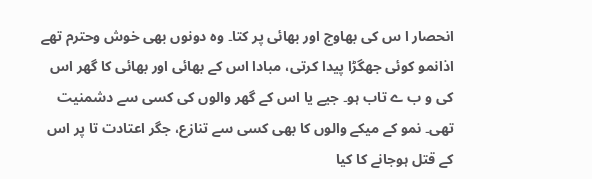انحصار ا س کی بھاوج اور بھائی پر کتا۔ وہ دونوں بھی خوش وحترم تھے اذانمو کوئی جھگڑا پیدا کرتی، مبادا اس کے بھائی اور بھائی کا گھر اس کی و ب ے تاب ہو۔ جیے یا اس کے گھر والوں کی کسی سے دشمنیت تھی۔ نمو کے میکے والوں کا بھی کسی سے تنازع، جگر اعتادت تا پر اس کے قتل ہوجانے کا کیا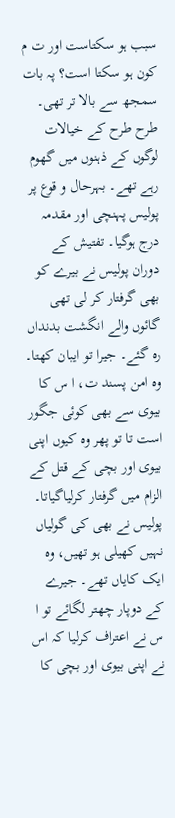سبب ہو سکتاست اور ت م کون ہو سکتا است؟ پہ بات سمجھ سے بالا تر تھی۔ طرح طرح کے خیالات لوگوں کے ذہنوں میں گھوم رہے تھے۔ بہرحال و قوع پر پولیس پہنچی اور مقدمہ درج ہوگیا۔ تفتیش کے دوران پولیس نے بیرے کو بھی گرفتار کر لی تھی گائوں والے انگشت بدنداں رہ گئے۔ جیرا تو ایبان کھتا۔ وہ امن پسند ت، ا س کا بیوی سے بھی کوئی جگور است تا تو پھر وہ کیوں اپنی بیوی اور بچی کے قتل کے الزام میں گرفتار کرلیاگیاتا۔ پولیس نے بھی کی گولیاں نہیں کھیلی ہو تھیں، وہ ایک کایاں تھے۔ جیرے کے دوپار چھتر لگائے تو ا س نے اعتراف کرلیا کہ اس نے اپنی بیوی اور بچی کا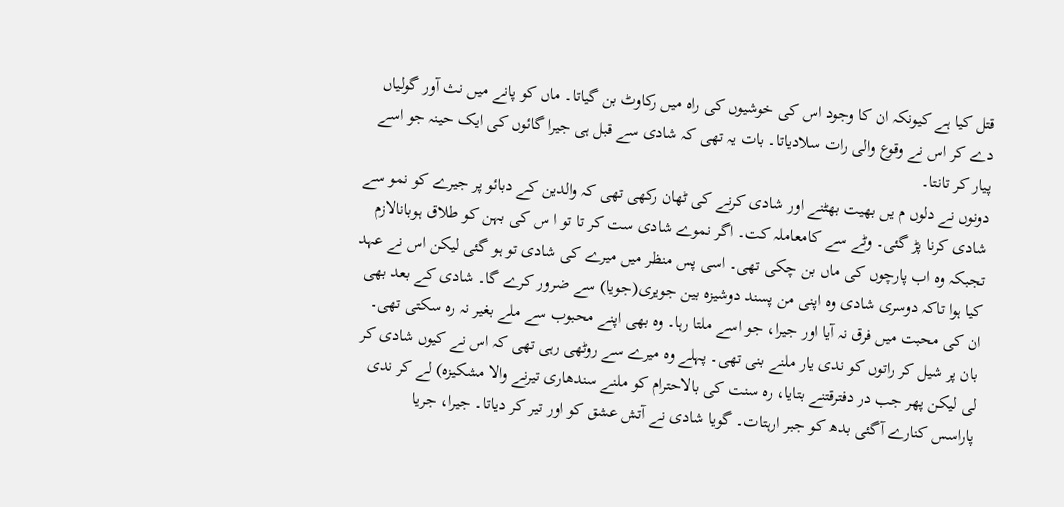قتل کیا ہے کیونکہ ان کا وجود اس کی خوشیوں کی راہ میں رکاوٹ بن گیاتا۔ ماں کو پانے میں نث آور گولیاں دے کر اس نے وقوع والی رات سلادیاتا۔ بات یہ تھی کہ شادی سے قبل ہی جیرا گائوں کی ایک حینہ جو اسے پیار کر تانتا۔
دونوں نے دلوں م یں بھیت بھٹنے اور شادی کرنے کی ٹھان رکھی تھی کہ والدین کے دبائو پر جیرے کو نمو سے شادی کرنا پڑ گئی۔ وٹے سے کامعاملہ کت۔ اگر نموے شادی ست کر تا تو ا س کی بہن کو طلاق ہوبانالازم تجبکہ وہ اب پارچوں کی ماں بن چکی تھی۔ اسی پس منظر میں میرے کی شادی تو ہو گئی لیکن اس نے عہد کیا ہوا تاکہ دوسری شادی وہ اپنی من پسند دوشیزه بین جویری(جویا) سے ضرور کرے گا۔ شادی کے بعد بھی ان کی محبت میں فرق نہ آیا اور جیرا، جو اسے ملتا رہا۔ وہ بھی اپنے محبوب سے ملے بغیر نہ رہ سکتی تھی۔ بان پر شیل کر راتوں کو ندی یار ملنے بنی تھی۔ پہلے وہ میرے سے روٹھی رہی تھی کہ اس نے کیوں شادی کر لی لیکن پھر جب در دفترقتنے بتایا، رہ سنت کی بالاحترام کو ملنے سندهاری تیرنے والا مشکیزہ) لے کر ندی پاراسس کنارے آگئی بدھ کو جبر ارہتات۔ گویا شادی نے آتش عشق کو اور تیر کر دیاتا۔ جیرا، جریا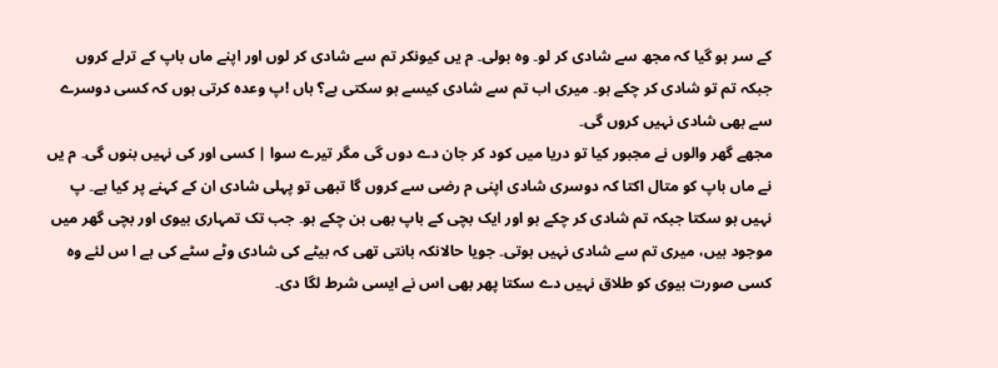کے سر ہو گیا کہ مجھ سے شادی کر لو۔ وہ بولی۔ م یں کیونکر تم سے شادی کر لوں اور اپنے ماں باپ کے ترلے کروں جبکہ تم تو شادی کر چکے ہو۔ میری اب تم سے شادی کیسے ہو سکتی ہے؟ ہاں !پ وعدہ کرتی ہوں کہ کسی دوسرے سے بھی شادی نہیں کروں گی۔
مجھے گھر والوں نے مجبور کیا تو دریا میں کود کر جان دے دوں گی مگر تیرے سوا | کسی اور کی نہیں بنوں گی۔ م یں نے ماں باپ کو متال اکتا کہ دوسری شادی اپنی م رضی سے کروں گا تبھی تو پہلی شادی ان کے کہنے پر کیا ہے۔ پ نہیں ہو سکتا جبکہ تم شادی کر چکے ہو اور ایک بچی کے باپ بھی بن چکے ہو۔ جب تک تمہاری بیوی اور بچی گھر میں موجود ہیں، میری تم سے شادی نہیں ہوتی۔ جویا حالانکہ بانتی تھی کہ بیٹے کی شادی وٹے سٹے کی ہے ا س لئے وہ کسی صورت بیوی کو طلاق نہیں دے سکتا پھر بھی اس نے ایسی شرط لگا دی۔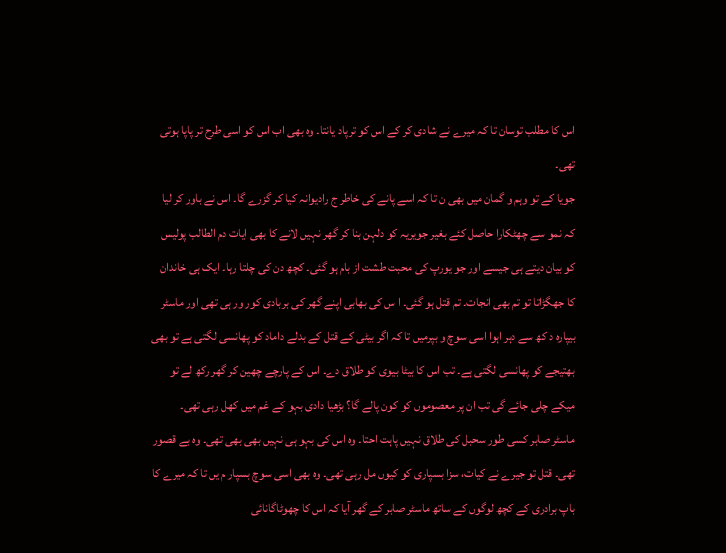اس کا مطلب توسان تا کہ میرے نے شادی کر کے اس کو ترپاد یانتا۔ وہ بھی اب اس کو اسی طرح تر پاپا ہوتی تھی۔
جویا کے تو وہم و گمان میں بھی ن تا کہ اسے پانے کی خاطر ج رادیوانہ کیا کر گزرے گا۔ اس نے باور کر لیا کہ نمو سے چھٹکارا حاصل کئے بغیر جویریہ کو دلہن بنا کر گھر نہیں لانے کا بھی ایات دم الطالب پولیس کو بیان دیتے ہی جیسے اور جو یورپ کی محبت طشت از بام ہو گئی۔ کچھ دن کی چلتا رہا۔ ایک ہی خاندان کا جھگڑاتا تو تم بھی انجات۔ تم قتل ہو گئی۔ ا س کی بھابی اپنے گھر کی بربادی کور ور ہی تھی اور ماسٹر بیپاره د کھ سے دہر اہوا اسی سوچ و بپرمیں تا کہ اگر بیٹی کے قتل کے بدلے داماد کو پھانسی لگتی ہے تو بھی بھتیجے کو پھانسی لگتی ہے۔ تب اس کا بیٹا بیوی کو طلاق دے۔ اس کے پارچے چھین کر گھر رکھ لے تو میکے چلی جائے گی تب ان پر معصوموں کو کون پالے گا؟ بڑھیا دادی بہو کے غم میں کھل رہی تھی۔
ماسٹر صابر کسی طور سحبل کی طلاق نہیں پاہت احتا۔ وہ اس کی بہو ہی نہیں بھی بھی تھی۔ وہ بے قصور تھی۔ قتل تو جیرے نے کیات، سزا بسپاری کو کیوں مل رہی تھی۔ وہ بھی اسی سوچ بسپار م یں تا کہ میرے کا باپ برادری کے کچھ لوگوں کے ساتھ ماسٹر صابر کے گھر آیا کہ اس کا چھوٹاگانائی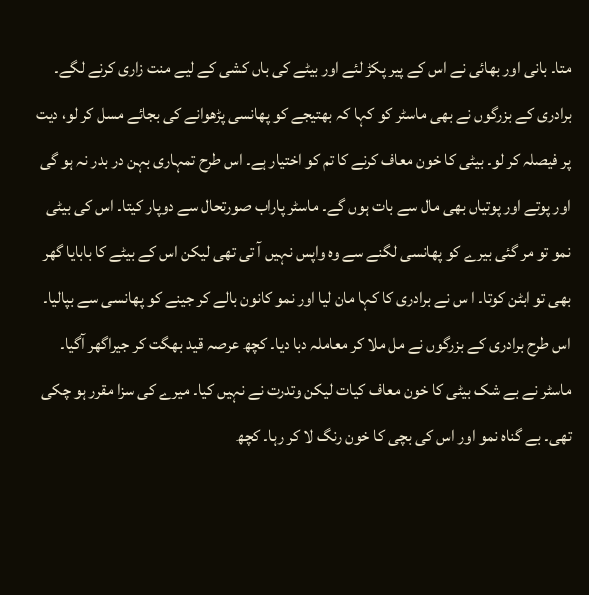متا۔ بانی اور بھائی نے اس کے پیر پکڑ لئے اور بیٹے کی باں کشی کے لیے منت زاری کرنے لگے۔ برادری کے بزرگوں نے بھی ماسٹر کو کہا کہ بھتیجے کو پھانسی پڑھوانے کی بجائے مسل کر لو، دیت پر فیصلہ کر لو۔ بیٹی کا خون معاف کرنے کا تم کو اختیار ہے۔ اس طرح تمہاری بہن در بدر نہ ہو گی اور پوتے اور پوتیاں بھی مال سے بات ہوں گے۔ ماسٹر پاراب صورتحال سے دوپار کیتا۔ اس کی بیٹی نمو تو مر گئی بیرے کو پھانسی لگنے سے وہ واپس نہیں آ تی تھی لیکن اس کے بیٹے کا بابایا گھر بھی تو ابٹن کوتا۔ ا س نے برادری کا کہا مان لیا اور نمو کانون بالے کر جینے کو پھانسی سے بپالیا۔ اس طرح برادری کے بزرگوں نے مل ملا کر معاملہ دبا دیا۔ کچھ عرصہ قید بھگت کر جیراگھر آگیا۔
ماسٹر نے بے شک بیٹی کا خون معاف کیات لیکن وتدرت نے نہیں کیا۔ میرے کی سزا مقرر ہو چکی تھی۔ بے گناه نمو اور اس کی بچی کا خون رنگ لا کر رہا۔ کچھ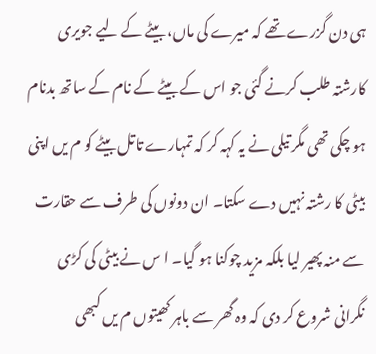ہی دن گزرے تھے کہ میرے کی ماں، بیٹے کے لیے جویری کارشتہ طلب کرنے گئی جو اس کے بیٹے کے نام کے ساتھ بدنام ہو چکی تھی مگر تیلی نے یہ کہہ کر کہ تمہارے تاتل بیٹے کو م یں اپنی بیٹی کا رشتہ نہیں دے سکتا۔ ان دونوں کی طرف سے حقارت سے منہ پھیر لیا بلکہ مزید چوکنا ہو گیا۔ ا س نے بیٹی کی کڑی نگرانی شروع کر دی کہ وہ گھر سے باہر کھیتوں م یں کبھی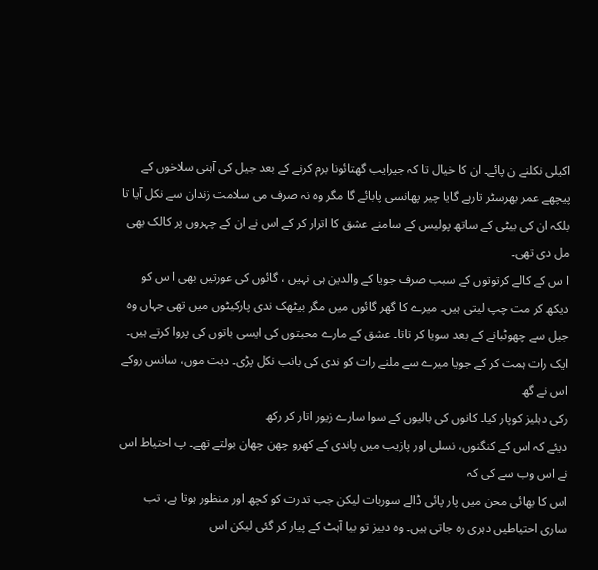اکیلی نکلنے ن پائے۔ ان کا خیال تا کہ جیرایب گھتائونا برم کرنے کے بعد جیل کی آہنی سلاخوں کے پیچھے عمر بھرسٹر تارہے گایا چیر پھانسی پابائے گا مگر وہ نہ صرف می سلامت زندان سے نکل آیا تا بلکہ ان کی بیٹی کے ساتھ پولیس کے سامنے عشق کا اترار کر کے اس نے ان کے چہروں پر کالک بھی مل دی تھی۔
ا س کے کالے کرتوتوں کے سبب صرف جویا کے والدین ہی نہیں ، گائوں کی عورتیں بھی ا س کو دیکھ کر مت چپ لیتی ہیں۔ میرے کا گھر گائوں میں مگر بیٹھک ندی پارکیٹوں میں تھی جہاں وہ جیل سے چھوٹبانے کے بعد سویا کر تاتا۔ عشق کے مارے محبتوں کی ایسی باتوں کی پروا کرتے ہیں۔ ایک رات ہمت کر کے جویا میرے سے ملنے رات کو ندی کی بانب نکل پڑی۔ دبت موں، سانس روکے اس نے گھ
رکی دہلیز کوپار کیا۔ کانوں کی بالیوں کے سوا سارے زیور اتار کر رکھ
دیئے کہ اس کے کنگنوں، نسلی اور پازیب میں پاندی کے کھرو چھن چھان بولتے تھے۔ پ احتیاط اس نے اس وب سے کی کہ
اس کا بھائی محن میں پار پائی ڈالے سوربات لیکن جب تدرت کو کچھ اور منظور ہوتا ہے، تب ساری احتیاطیں دہری رہ جاتی ہیں۔ وہ دبیز تو بیا آہٹ کے پیار کر گئی لیکن اس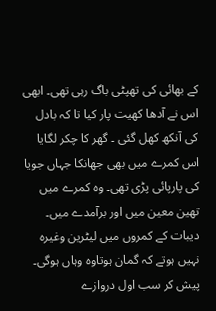کے بھائی کی تھپٹی باگ رہی تھی۔ ابھی اس نے آدھا کھیت پار کیا تا کہ بادل کی آنکھ کھل گئی ۔ گھر کا چکر لگایا اس کمرے میں بھی جھانکا جہاں جویا کی پارپائی پڑی تھی۔ وہ کمرے میں تھین معین میں اور برآمدے میں۔ دیبات کے کمروں میں لیٹرین وغیرہ نہیں ہوتے کہ گمان ہوتاوہ وہاں ہوگی۔ پیش کر سب اول دروازے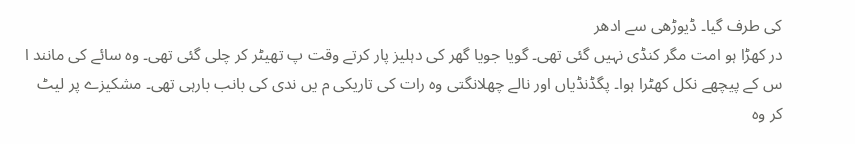کی طرف گیا۔ ڈیوڑھی سے ادھر
در کھڑا ہو امت مگر کنڈی نہیں گئی تھی۔ گویا جویا گھر کی دہلیز پار کرتے وقت پ تھیٹر کر چلی گئی تھی۔ وہ سائے کی مانند ا س کے پیچھے نکل کھٹرا ہوا۔ پگڈنڈیاں اور نالے چھلانگتی وہ رات کی تاریکی م یں ندی کی بانب بارہی تھی۔ مشکیزے پر لیٹ کر وہ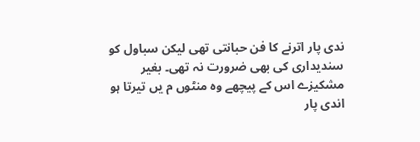ندی پار اترنے کا فن حبانتی تھی لیکن سباول کو سندیداری کی بھی ضرورت نہ تھی۔ بغیر مشکیزے اس کے پیچھے وہ منٹوں م یں تیرتا ہو اندی پار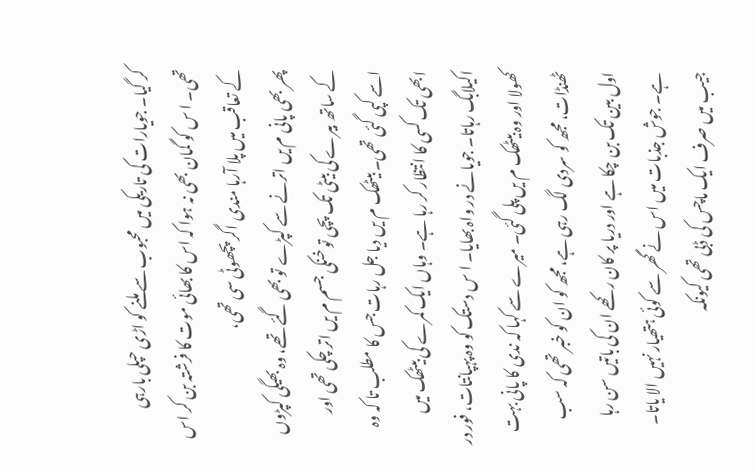کر گیا۔ جویارات کی تاریکی میں محبوب سے ملنے کو اڑی حپلی بارہی تھی۔ ا س کو گمان بھی نہ ہوا کہ اس کا بھائی موت کا فرشتہ بن کر اس کے تعاقب میں پلا آرہا مندی اگر پچھوٹی سی تھی،
پھر بھی پانی م یں اترنے سے کپڑے تو بھی گئے تھے، وہ بھیگی کپڑوں کے ساتھ بیرے کی بیٹی تک پچی تو خنکی جسم م یں اتر چکی تھی اور اسے کپی گئی تھی۔ بیٹھک م یں دیا جل رہات جس کا مطلب تا کہ وہ ابھی تک کسی کا انتظار کر رہا ہے۔ وہاں ایک کمرے کی بیٹھک میں اکیلابگ رہاتا۔ جویانے در واہ بھایا۔ ا س دستک کو وہ پہپانتات، فور در کھولا اور وہ بیٹھک م یں پلی گئی۔ میرے سے کہا کہ ندی کا پانی بہت ٹھنڈات، مجھ کو سردی لگ رہی ہے، مجھ کو ان کو خبر تھی کہ سب اول بین تک بن چکا ہے اور دریا پر کان ر کھے ان کی باتیں سن رہا ہے۔ جوش جذبات میں اس نے گھر سے کوئی ہتھیار نہیں الا یاتا۔
جیب میں صرف ایک ماچس کی ڈبی تھی کیونکہ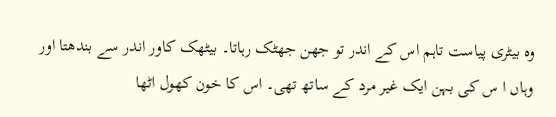وہ بیٹری پیاست تاہم اس کے اندر تو جھن جھٹک رہاتا۔ بیٹھک کاور اندر سے بندھتا اور وہاں ا س کی بہن ایک غیر مرد کے ساتھ تھی۔ اس کا خون کھول اٹھا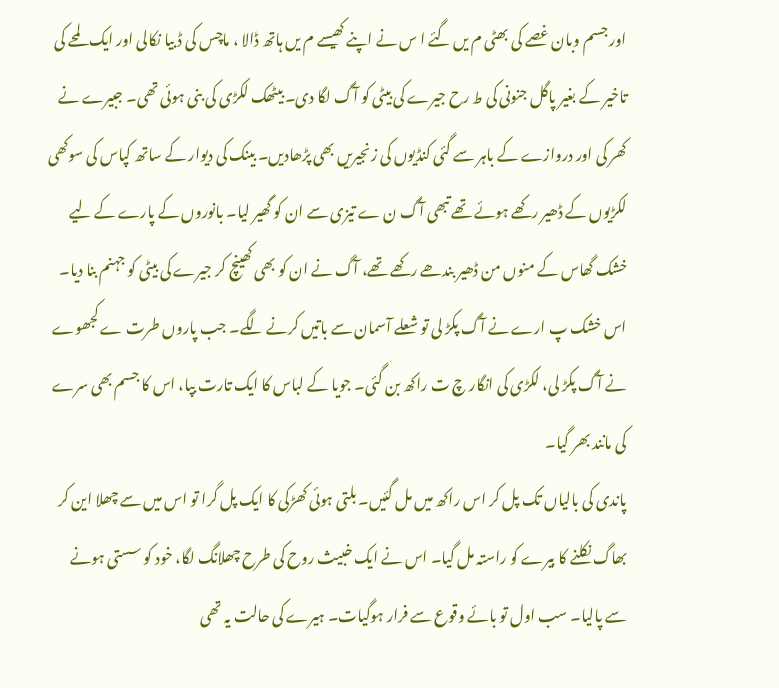اور جسم وبان غصے کی بھٹی م یں گئے ا س نے اپنے کھیسے م یں ہاتھ ڈالا ، ماچس کی ڈ بیا نکالی اور ایک لمحے کی تاخیر کے بغیر پاگل جنونی کی ط رح جیرے کی بیٹی کو آگ لگا دی۔ بیٹھک لکڑی کی بنی ہوئی تھی۔ جبیرے نے کھر کی اور دروازے کے باہر سے گئی کنڈیوں کی زنجیریں بھی پڑھادیں۔ بینک کی دیوار کے ساتھ کپاس کی سوکھی لکڑیوں کے ڈھیر رکھے ہوئے تھے تبھی آگ ن ے تیزی سے ان کو گھیر لیا۔ بانوروں کے پارے کے لیے خشک گھاس کے منوں من ڈھیر بندھے رکھے تھے، آگ نے ان کو بھی کھینچ کر جیرے کی بیٹی کو جہنم بنا دیا۔ اس خشک پ ارے نے آگ پکڑ لی تو شعلے آسمان سے باتیں کرنے لگے۔ جب پاروں طرت ے کجھوے نے آگ پکڑ لی، لکڑی کی انگار چ ت راکھ بن گئی۔ جویا کے لباس کا ایک تارت بپا، اس کا جسم بھی سرے کی مانند بھر گیا۔
پاندی کی بالیاں تک پل کر اس راکھ میں مل گئیں۔ بلتی ہوئی کھڑکی کا ایک پل گرا تو اس میں سے چھلا این کر بھاگ نکلنے کا بیرے کو راستہ مل گیا۔ اس نے ایک خبیث روح کی طرح چھلانگ لگا، خود کو سستی ہونے سے پالیا۔ سب اول تو بائے وقوع سے فرار ہوگیات۔ ہیرے کی حالت یہ تھی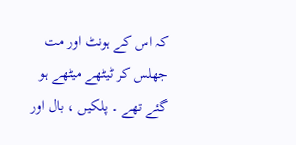کہ اس کے ہونٹ اور مت جھلس کر ٹیٹھے میٹھے ہو گئے تھے ۔ پلکیں ، بال اور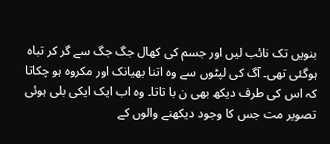بنویں تک نائب لیں اور جسم کی کھال جگ جگ سے گر کر تباہ ہوگئی تھی۔ آگ کی لپٹوں سے وہ اتنا بھیانک اور مکروہ ہو چکاتا کہ اس کی طرف دیکھ بھی ن با تاتا۔ وہ اب ایک ایکی بلی ہوئی تصویر مت جس کا وجود دیکھنے والوں کے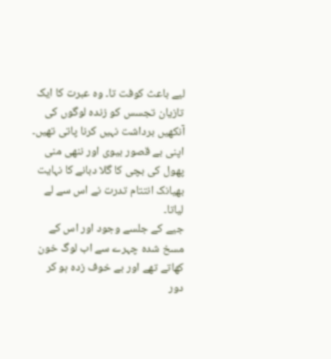لیے باعث کوفت تا۔ وہ عبرت کا ایک تازیان تجسس کو زندہ لوگوں کی آنکھیں برداشت نہیں کرنا پاتی تھیں۔ اپنی بے قصور بیوی اور ننھی منی پھول کی بچی کا گلا دبانے کا نہایت بھیانک انتتام تدرت نے اس سے لے لیاتا۔
جیے کے جلسے وجود اور اس کے مسخ شدہ چہرے سے اب لوگ خون کھاتے تھے اور بے خوف زدہ ہو کر دور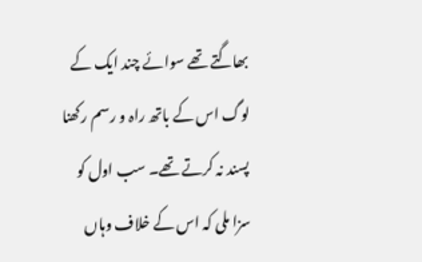بھاگتے تھے سوائے چند ایک کے لوگ اس کے باتھ راہ و رسم رکھنا پسند نہ کرتے تھے۔ سب اول کو سزا ملی کہ اس کے خلاف وہاں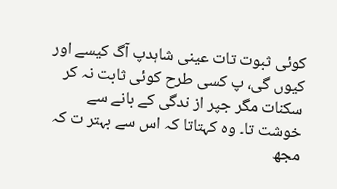کوئی ثبوت تات عینی شاہدپ آگ کیسے اور کیوں گی، پ کسی طرح کوئی ثابت نہ کر سکنات مگر جپر از ندگی کے بانے سے خوشت تا۔ وہ کہتاتا کہ اس سے بہتر ت کہ مجھ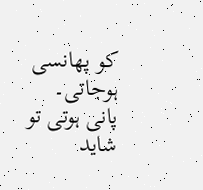کو پھانسی ہوجاتی۔ پانی ہوتی تو شاید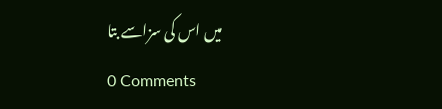میں اس کی سزاسے بتا
0 Comments